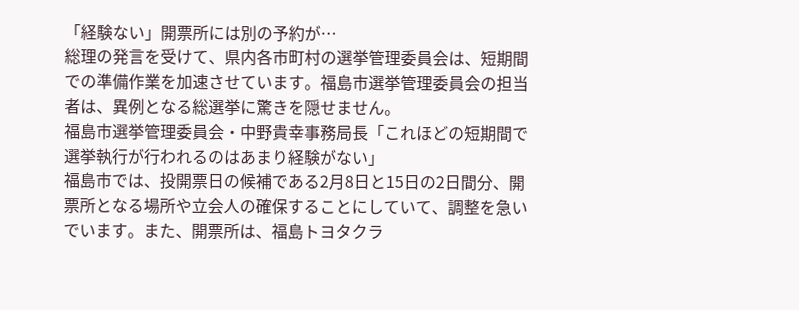「経験ない」開票所には別の予約が…
総理の発言を受けて、県内各市町村の選挙管理委員会は、短期間での準備作業を加速させています。福島市選挙管理委員会の担当者は、異例となる総選挙に驚きを隠せません。
福島市選挙管理委員会・中野貴幸事務局長「これほどの短期間で選挙執行が行われるのはあまり経験がない」
福島市では、投開票日の候補である2月8日と15日の2日間分、開票所となる場所や立会人の確保することにしていて、調整を急いでいます。また、開票所は、福島トヨタクラ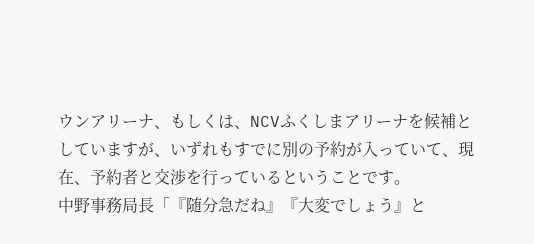ウンアリーナ、もしくは、NCVふくしまアリーナを候補としていますが、いずれもすでに別の予約が入っていて、現在、予約者と交渉を行っているということです。
中野事務局長「『随分急だね』『大変でしょう』と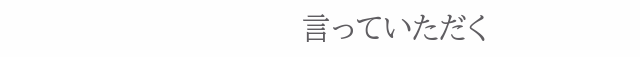言っていただく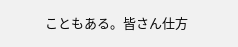こともある。皆さん仕方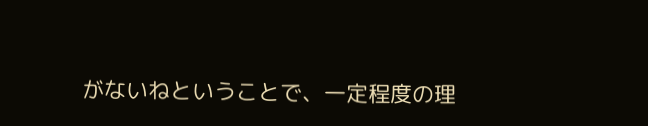がないねということで、一定程度の理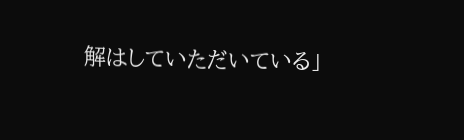解はしていただいている」